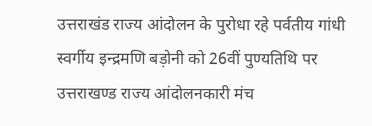उत्तराखंड राज्य आंदोलन के पुरोधा रहे पर्वतीय गांधी स्वर्गीय इन्द्रमणि बड़ोनी को 26वीं पुण्यतिथि पर उत्तराखण्ड राज्य आंदोलनकारी मंच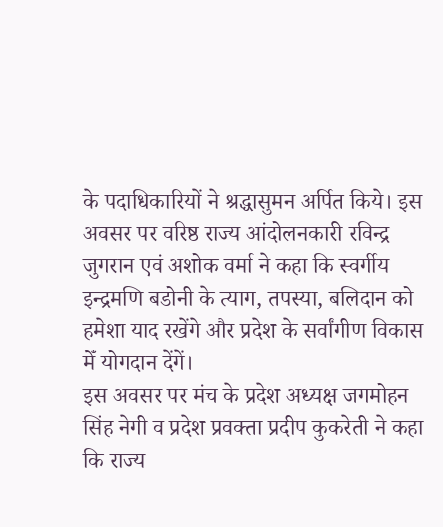के पदाधिकारियों ने श्रद्धासुमन अर्पित किये। इस अवसर पर वरिष्ठ राज्य आंदोलनकारी रविन्द्र जुगरान एवं अशोक वर्मा ने कहा कि स्वर्गीय इन्द्रमणि बडोनी के त्याग, तपस्या, बलिदान को हमेशा याद रखेंगे और प्रदेश के सर्वांगीण विकास मेँ योगदान देंगें।
इस अवसर पर मंच के प्रदेश अध्यक्ष जगमोहन सिंह नेगी व प्रदेश प्रवक्ता प्रदीप कुकरेती ने कहा कि राज्य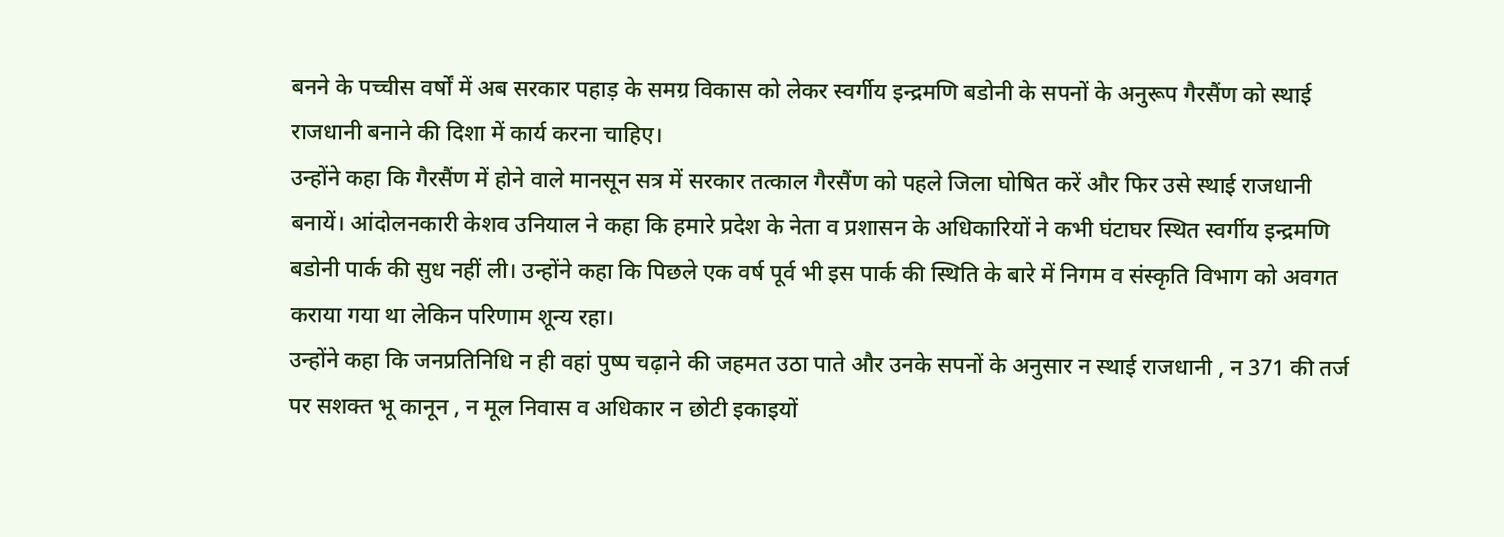बनने के पच्चीस वर्षों में अब सरकार पहाड़ के समग्र विकास को लेकर स्वर्गीय इन्द्रमणि बडोनी के सपनों के अनुरूप गैरसैंण को स्थाई राजधानी बनाने की दिशा में कार्य करना चाहिए।
उन्होंने कहा कि गैरसैंण में होने वाले मानसून सत्र में सरकार तत्काल गैरसैंण को पहले जिला घोषित करें और फिर उसे स्थाई राजधानी बनायें। आंदोलनकारी केशव उनियाल ने कहा कि हमारे प्रदेश के नेता व प्रशासन के अधिकारियों ने कभी घंटाघर स्थित स्वर्गीय इन्द्रमणि बडोनी पार्क की सुध नहीं ली। उन्होंने कहा कि पिछले एक वर्ष पूर्व भी इस पार्क की स्थिति के बारे में निगम व संस्कृति विभाग को अवगत कराया गया था लेकिन परिणाम शून्य रहा।
उन्होंने कहा कि जनप्रतिनिधि न ही वहां पुष्प चढ़ाने की जहमत उठा पाते और उनके सपनों के अनुसार न स्थाई राजधानी , न 371 की तर्ज पर सशक्त भू कानून , न मूल निवास व अधिकार न छोटी इकाइयों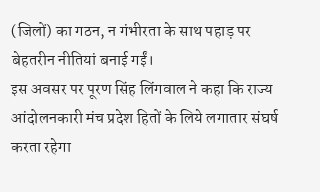(जिलों) का गठन, न गंभीरता के साथ पहाड़ पर बेहतरीन नीतियां बनाई गईं।
इस अवसर पर पूरण सिंह लिंगवाल ने कहा कि राज्य आंदोलनकारी मंच प्रदेश हितों के लिये लगातार संघर्ष करता रहेगा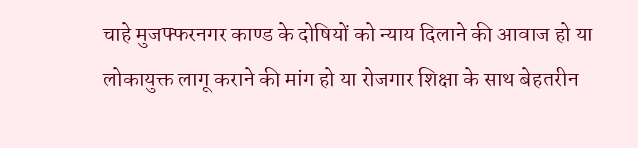चाहे मुजफ्फरनगर काण्ड के दोषियों को न्याय दिलाने की आवाज हो या लोकायुक्त लागू कराने की मांग हो या रोजगार शिक्षा के साथ बेहतरीन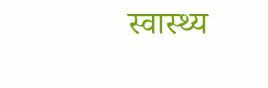स्वास्थ्य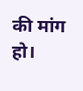की मांग हो।